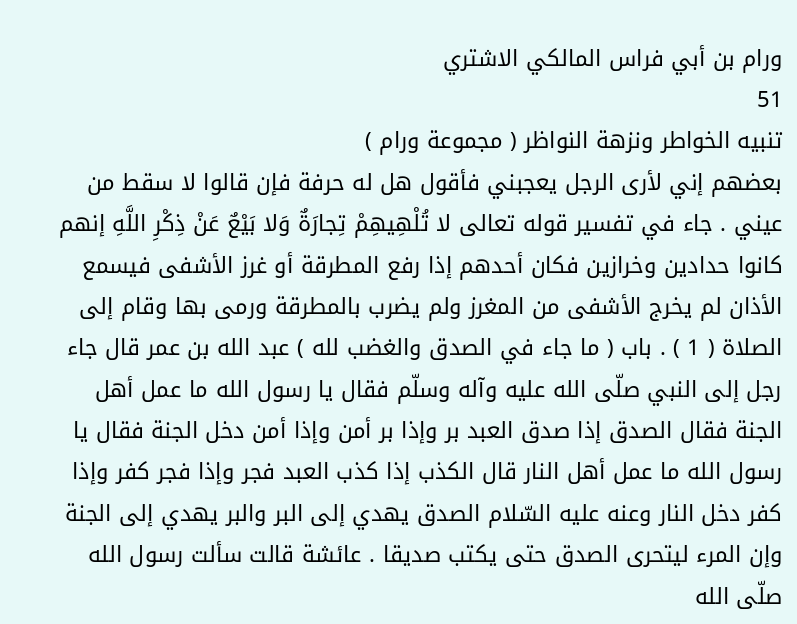ورام بن أبي فراس المالكي الاشتري
51
تنبيه الخواطر ونزهة النواظر ( مجموعة ورام )
بعضهم إني لأرى الرجل يعجبني فأقول هل له حرفة فإن قالوا لا سقط من عيني . جاء في تفسير قوله تعالى لا تُلْهِيهِمْ تِجارَةٌ وَلا بَيْعٌ عَنْ ذِكْرِ اللَّهِ إنهم كانوا حدادين وخرازين فكان أحدهم إذا رفع المطرقة أو غرز الأشفى فيسمع الأذان لم يخرج الأشفى من المغرز ولم يضرب بالمطرقة ورمى بها وقام إلى الصلاة ( 1 ) . باب ( ما جاء في الصدق والغضب لله ) عبد الله بن عمر قال جاء رجل إلى النبي صلّى الله عليه وآله وسلّم فقال يا رسول الله ما عمل أهل الجنة فقال الصدق إذا صدق العبد بر وإذا بر أمن وإذا أمن دخل الجنة فقال يا رسول الله ما عمل أهل النار قال الكذب إذا كذب العبد فجر وإذا فجر كفر وإذا كفر دخل النار وعنه عليه السّلام الصدق يهدي إلى البر والبر يهدي إلى الجنة وإن المرء ليتحرى الصدق حتى يكتب صديقا . عائشة قالت سألت رسول الله صلّى الله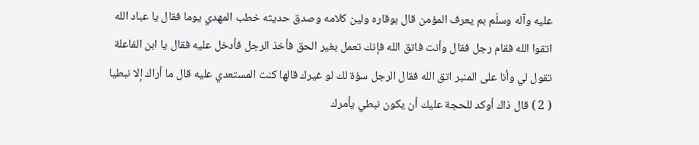عليه وآله وسلّم بم يعرف المؤمن قال بوقاره ولين كلامه وصدق حديثه خطب المهدي يوما فقال يا عباد الله اتقوا الله فقام رجل فقال وأنت فاتق الله فإنك تعمل بغير الحق فأخذ الرجل فأدخل عليه فقال يا ابن الفاعلة تقول لي وأنا على المنبر اتق الله فقال الرجل سؤة لك لو غيرك قالها كنت المستعدي عليه قال ما أراك إلا نبطيا ( 2 ) قال ذاك أوكد للحجة عليك أن يكون نبطي يأمرك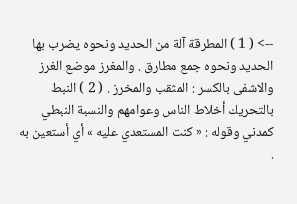--> ( 1 ) المطرقة آلة من الحديد ونحوه يضرب بها الحديد ونحوه جمع مطارق . والمغرز موضع الغرز والاشفى بالكسر : المثقب والمخرز . ( 2 ) النبط بالتحريك أخلاط الناس وعوامهم والنسبة النبطي كمدني وقوله : « كنت المستعدي عليه » أي أستعين به .